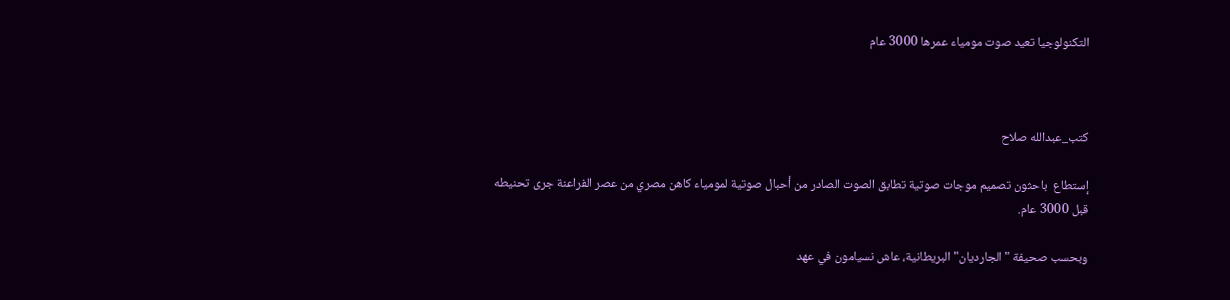التكنولوجيا تعيد صوت مومياء عمرها 3000 عام



كتب_عبدالله صلاح

إستطاع  باحثون تصميم موجات صوتية تطابق الصوت الصادر من أحبال صوتية لمومياء كاهن مصري من عصر الفراعنة جرى تحنيطه قبل 3000 عام.

وبحسب صحيفة "الجارديان" البريطانية، عاش نسيامون في عهد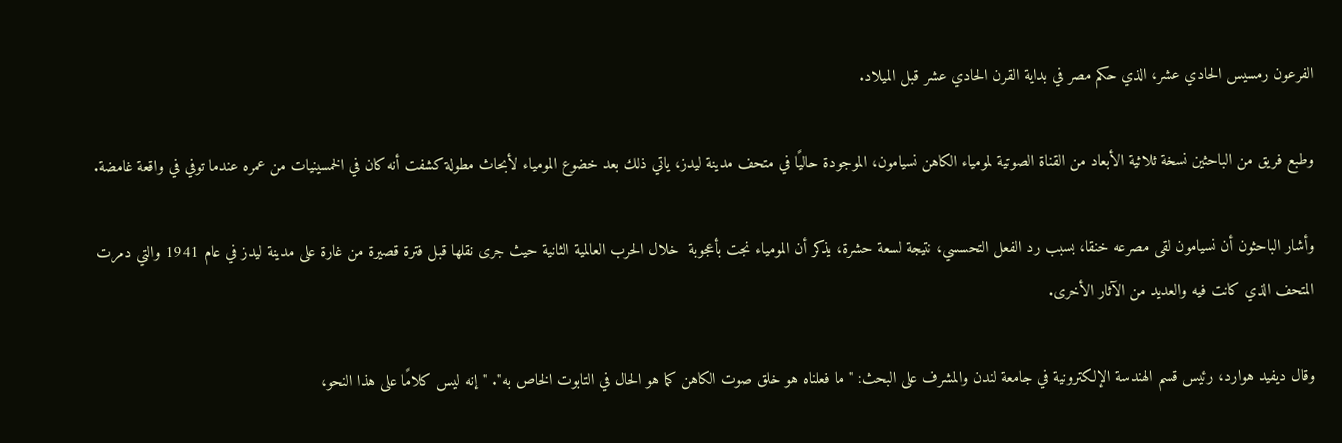الفرعون رمسيس الحادي عشر، الذي حكم مصر في بداية القرن الحادي عشر قبل الميلاد.

وطبع فريق من الباحثين نسخة ثلاثية الأبعاد من القناة الصوتية لمومياء الكاهن نسيامون، الموجودة حاليًا في متحف مدينة ليدز، ياتي ذلك بعد خضوع المومياء لأبحاث مطولة كشفت أنه كان في الخمسينيات من عمره عندما توفي في واقعة غامضة.

وأشار الباحثون أن نسيامون لقى مصرعه خنقا، بسبب رد الفعل التحسسي، نتيجة لسعة حشرة، يذكر أن المومياء نجت بأعجوبة  خلال الحرب العالمية الثانية حيث جرى نقلها قبل فترة قصيرة من غارة على مدينة ليدز في عام 1941 والتي دمرت المتحف الذي كانت فيه والعديد من الآثار الأخرى.

وقال ديفيد هوارد، رئيس قسم الهندسة الإلكترونية في جامعة لندن والمشرف على البحث: "ما فعلناه هو خلق صوت الكاهن كما هو الحال في التابوت الخاص به". "إنه ليس كلامًا على هذا النحو،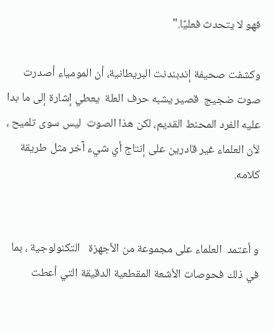فهو لا يتحدث فعليًا."

وكشفت صحيفة إندبندنت البريطانية، أن المومياء أصدرت  صوت ضجيج  قصير يشبه حرف العلة  يعطي إشارة إلى ما بدا عليه الفرد المحنط القديم، لكن هذا الصوت  ليس سوى تلميح ، لأن العلماء غير قادرين على إنتاج أي شيء آخر مثل طريقة  كلامه.


و أعتمد  العلماء على مجموعة من الأجهزة   التكنولوجية ، بما في ذلك فحوصات الأشعة المقطعية الدقيقة التي أعطت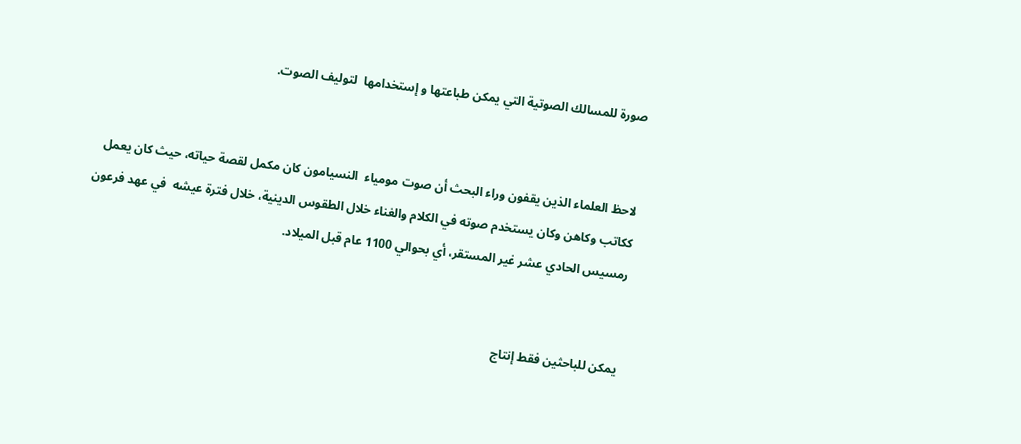صورة للمسالك الصوتية التي يمكن طباعتها و إستخدامها  لتوليف الصوت.


لاحظ العلماء الذين يقفون وراء البحث أن صوت مومياء  النسيامون كان مكمل لقصة حياته، حيث كان يعمل ككاتب وكاهن وكان يستخدم صوته في الكلام والغناء خلال الطقوس الدينية، خلال فترة عيشه  في عهد فرعون رمسيس الحادي عشر غير المستقر، أي بحوالي 1100 عام قبل الميلاد.


يمكن للباحثين فقط إنتاج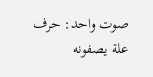صوت واحد: حرف علة يصفونه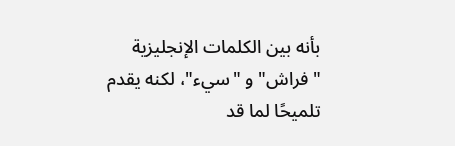بأنه بين الكلمات الإنجليزية "فراش" و "سيء"، لكنه يقدم تلميحًا لما قد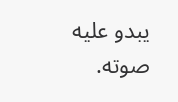يبدو عليه صوته.